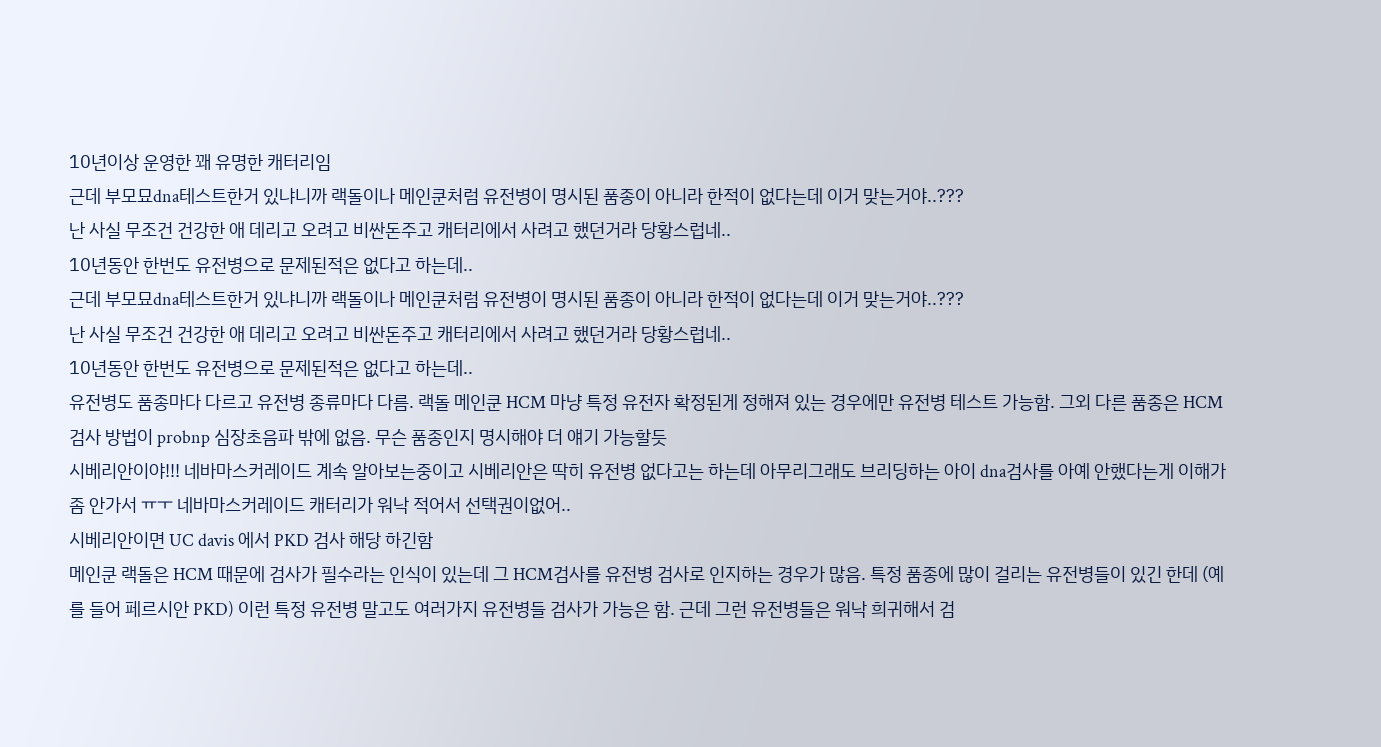10년이상 운영한 꽤 유명한 캐터리임
근데 부모묘dna테스트한거 있냐니까 랙돌이나 메인쿤처럼 유전병이 명시된 품종이 아니라 한적이 없다는데 이거 맞는거야..???
난 사실 무조건 건강한 애 데리고 오려고 비싼돈주고 캐터리에서 사려고 했던거라 당황스럽네..
10년동안 한번도 유전병으로 문제된적은 없다고 하는데..
근데 부모묘dna테스트한거 있냐니까 랙돌이나 메인쿤처럼 유전병이 명시된 품종이 아니라 한적이 없다는데 이거 맞는거야..???
난 사실 무조건 건강한 애 데리고 오려고 비싼돈주고 캐터리에서 사려고 했던거라 당황스럽네..
10년동안 한번도 유전병으로 문제된적은 없다고 하는데..
유전병도 품종마다 다르고 유전병 종류마다 다름. 랙돌 메인쿤 HCM 마냥 특정 유전자 확정된게 정해져 있는 경우에만 유전병 테스트 가능함. 그외 다른 품종은 HCM 검사 방법이 probnp 심장초음파 밖에 없음. 무슨 품종인지 명시해야 더 얘기 가능할듯
시베리안이야!!! 네바마스커레이드 계속 알아보는중이고 시베리안은 딱히 유전병 없다고는 하는데 아무리그래도 브리딩하는 아이 dna검사를 아예 안했다는게 이해가 좀 안가서 ㅠㅜ 네바마스커레이드 캐터리가 워낙 적어서 선택권이없어..
시베리안이면 UC davis 에서 PKD 검사 해당 하긴함
메인쿤 랙돌은 HCM 때문에 검사가 필수라는 인식이 있는데 그 HCM검사를 유전병 검사로 인지하는 경우가 많음. 특정 품종에 많이 걸리는 유전병들이 있긴 한데 (예를 들어 페르시안 PKD) 이런 특정 유전병 말고도 여러가지 유전병들 검사가 가능은 함. 근데 그런 유전병들은 워낙 희귀해서 검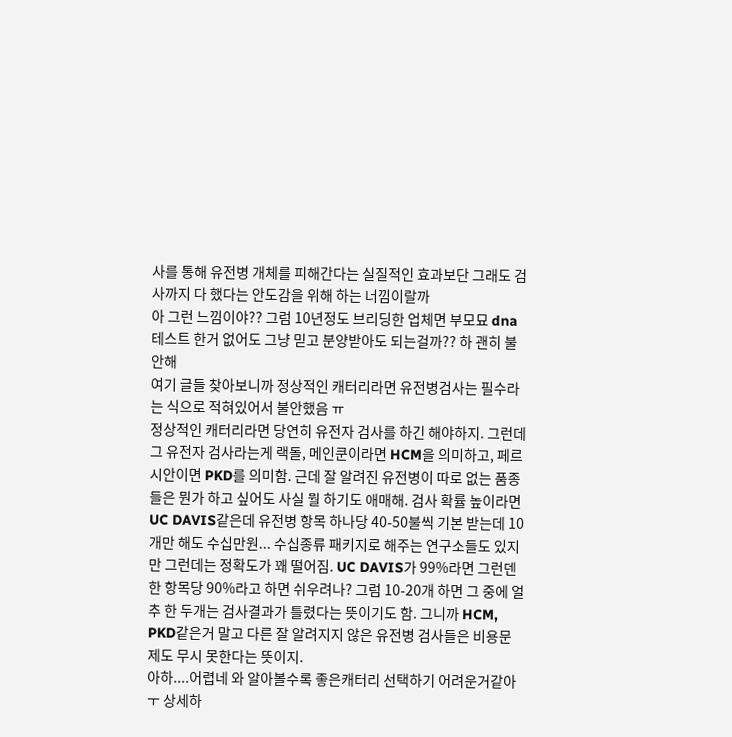사를 통해 유전병 개체를 피해간다는 실질적인 효과보단 그래도 검사까지 다 했다는 안도감을 위해 하는 너낌이랄까
아 그런 느낌이야?? 그럼 10년정도 브리딩한 업체면 부모묘 dna테스트 한거 없어도 그냥 믿고 분양받아도 되는걸까?? 하 괜히 불안해
여기 글들 찾아보니까 정상적인 캐터리라면 유전병검사는 필수라는 식으로 적혀있어서 불안했음 ㅠ
정상적인 캐터리라면 당연히 유전자 검사를 하긴 해야하지. 그런데 그 유전자 검사라는게 랙돌, 메인쿤이라면 HCM을 의미하고, 페르시안이면 PKD를 의미함. 근데 잘 알려진 유전병이 따로 없는 품종들은 뭔가 하고 싶어도 사실 뭘 하기도 애매해. 검사 확률 높이라면 UC DAVIS같은데 유전병 항목 하나당 40-50불씩 기본 받는데 10개만 해도 수십만원... 수십종류 패키지로 해주는 연구소들도 있지만 그런데는 정확도가 꽤 떨어짐. UC DAVIS가 99%라면 그런덴 한 항목당 90%라고 하면 쉬우려나? 그럼 10-20개 하면 그 중에 얼추 한 두개는 검사결과가 틀렸다는 뜻이기도 함. 그니까 HCM, PKD같은거 말고 다른 잘 알려지지 않은 유전병 검사들은 비용문제도 무시 못한다는 뜻이지.
아하....어렵네 와 알아볼수록 좋은캐터리 선택하기 어려운거같아 ㅜ 상세하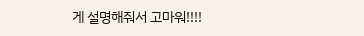게 설명해줘서 고마워!!!!